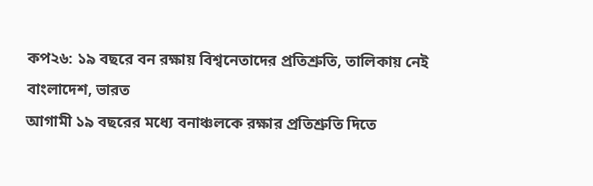কপ২৬: ১৯ বছরে বন রক্ষায় বিশ্বনেতাদের প্রতিশ্রুতি, তালিকায় নেই বাংলাদেশ, ভারত
আগামী ১৯ বছরের মধ্যে বনাঞ্চলকে রক্ষার প্রতিশ্রুতি দিতে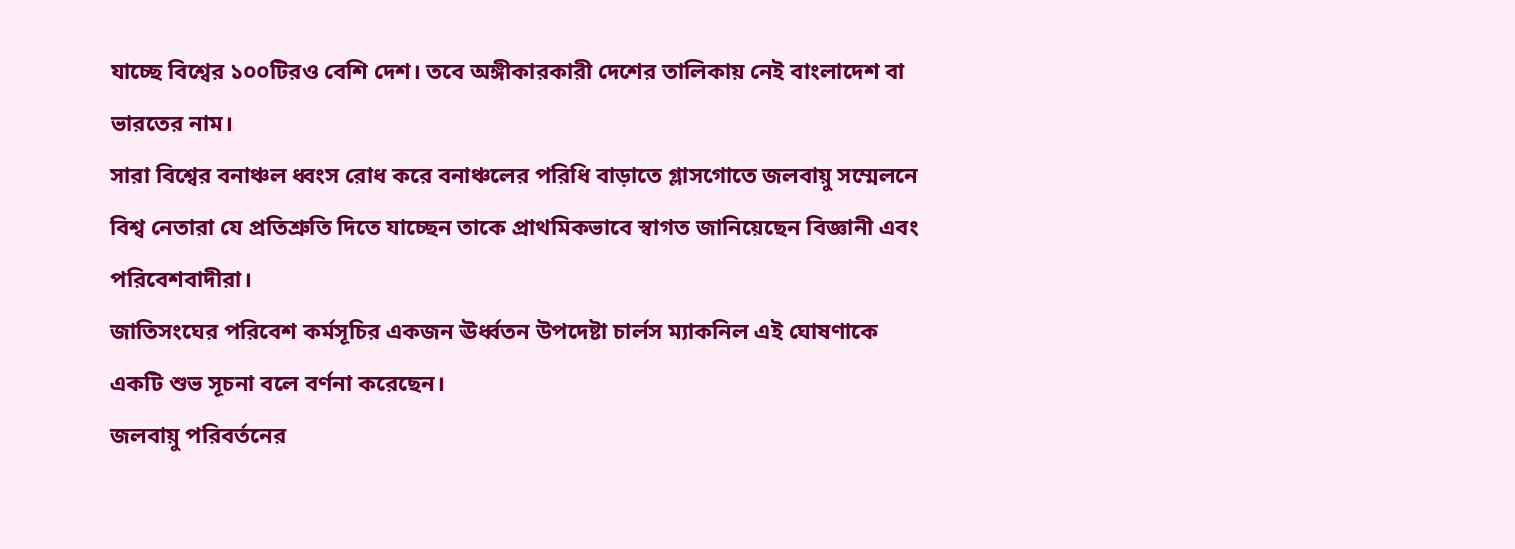যাচ্ছে বিশ্বের ১০০টিরও বেশি দেশ। তবে অঙ্গীকারকারী দেশের তালিকায় নেই বাংলাদেশ বা ভারতের নাম।
সারা বিশ্বের বনাঞ্চল ধ্বংস রোধ করে বনাঞ্চলের পরিধি বাড়াতে গ্লাসগোতে জলবায়ু সম্মেলনে বিশ্ব নেতারা যে প্রতিশ্রুতি দিতে যাচ্ছেন তাকে প্রাথমিকভাবে স্বাগত জানিয়েছেন বিজ্ঞানী এবং পরিবেশবাদীরা।
জাতিসংঘের পরিবেশ কর্মসূচির একজন ঊর্ধ্বতন উপদেষ্টা চার্লস ম্যাকনিল এই ঘোষণাকে একটি শুভ সূচনা বলে বর্ণনা করেছেন।
জলবায়ু পরিবর্তনের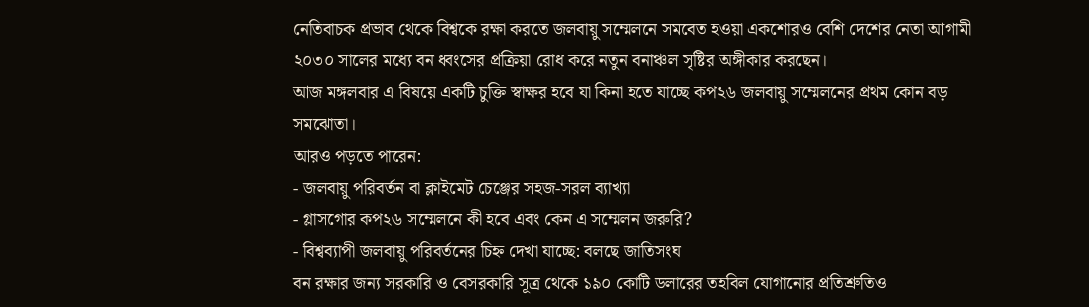নেতিবাচক প্রভাব থেকে বিশ্বকে রক্ষা করতে জলবায়ু সম্মেলনে সমবেত হওয়া একশোরও বেশি দেশের নেতা আগামী ২০৩০ সালের মধ্যে বন ধ্বংসের প্রক্রিয়া রোধ করে নতুন বনাঞ্চল সৃষ্টির অঙ্গীকার করছেন।
আজ মঙ্গলবার এ বিষয়ে একটি চুক্তি স্বাক্ষর হবে যা কিনা হতে যাচ্ছে কপ২৬ জলবায়ু সম্মেলনের প্রথম কোন বড় সমঝোতা।
আরও পড়তে পারেন:
- জলবায়ু পরিবর্তন বা ক্লাইমেট চেঞ্জের সহজ-সরল ব্যাখ্যা
- গ্লাসগোর কপ২৬ সম্মেলনে কী হবে এবং কেন এ সম্মেলন জরুরি?
- বিশ্বব্যাপী জলবায়ু পরিবর্তনের চিহ্ন দেখা যাচ্ছে: বলছে জাতিসংঘ
বন রক্ষার জন্য সরকারি ও বেসরকারি সূত্র থেকে ১৯০ কোটি ডলারের তহবিল যোগানোর প্রতিশ্রুতিও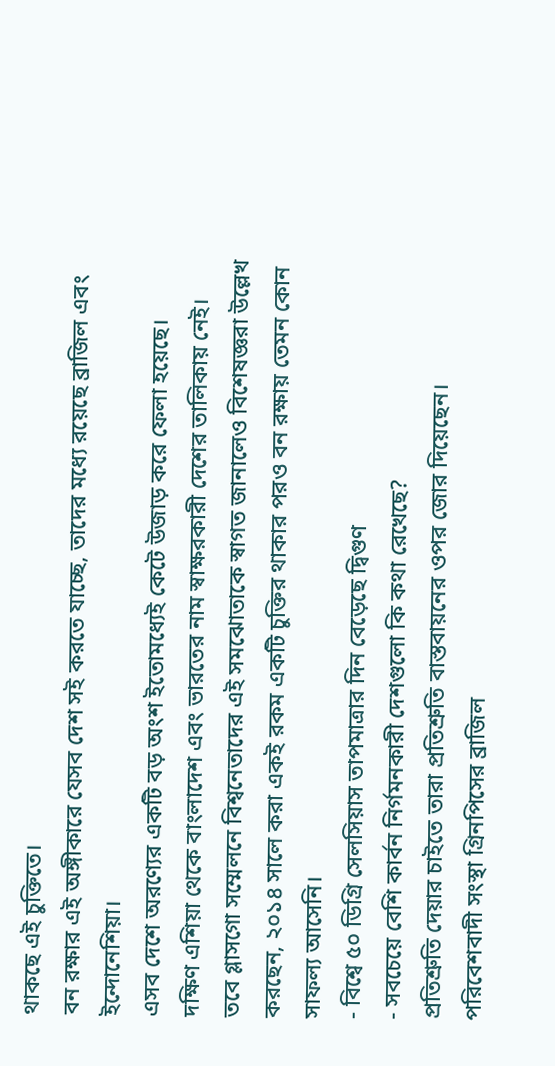থাকছে এই চুক্তিতে।
বন রক্ষার এই অঙ্গীকারে যেসব দেশ সই করতে যাচ্ছে, তাদের মধ্যে রয়েছে ব্রাজিল এবং ইন্দোনেশিয়া।
এসব দেশে অরণ্যের একটি বড় অংশ ইতোমধ্যেই কেটে উজাড় করে ফেলা হয়েছে।
দক্ষিণ এশিয়া থেকে বাংলাদেশ এবং ভারতের নাম স্বাক্ষরকারী দেশের তালিকায় নেই।
তবে গ্লাসগো সম্মেলনে বিশ্বনেতাদের এই সমঝোতাকে স্বাগত জানালেও বিশেষজ্ঞরা উল্লেখ করছেন, ২০১৪ সালে করা একই রকম একটি চুক্তির থাকার পরও বন রক্ষায় তেমন কোন সাফল্য আসেনি।
- বিশ্বে ৫০ ডিগ্রি সেলসিয়াস তাপমাত্রার দিন বেড়েছে দ্বিগুণ
- সবচেয়ে বেশি কার্বন নির্গমনকারী দেশগুলো কি কথা রেখেছে?
প্রতিশ্রুতি দেয়ার চাইতে তারা প্রতিশ্রুতি বাস্তবায়নের ওপর জোর দিয়েছেন।
পরিবেশবাদী সংস্থা গ্রিনপিসের ব্রাজিল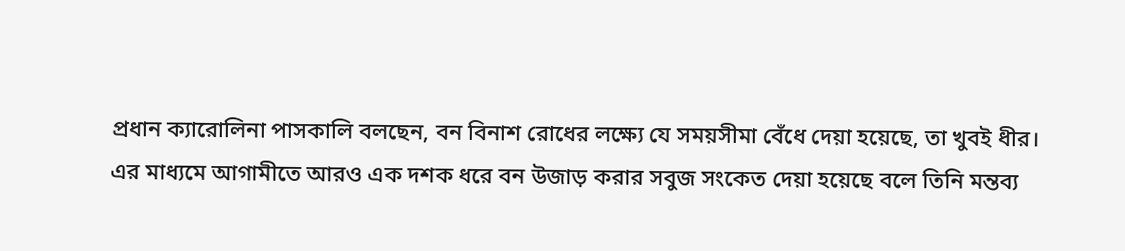প্রধান ক্যারোলিনা পাসকালি বলছেন, বন বিনাশ রোধের লক্ষ্যে যে সময়সীমা বেঁধে দেয়া হয়েছে, তা খুবই ধীর।
এর মাধ্যমে আগামীতে আরও এক দশক ধরে বন উজাড় করার সবুজ সংকেত দেয়া হয়েছে বলে তিনি মন্তব্য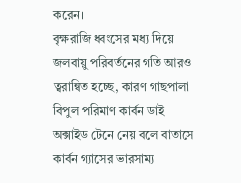করেন।
বৃক্ষরাজি ধ্বংসের মধ্য দিয়ে জলবায়ু পরিবর্তনের গতি আরও ত্বরান্বিত হচ্ছে, কারণ গাছপালা বিপুল পরিমাণ কার্বন ডাই অক্সাইড টেনে নেয় বলে বাতাসে কার্বন গ্যাসের ভারসাম্য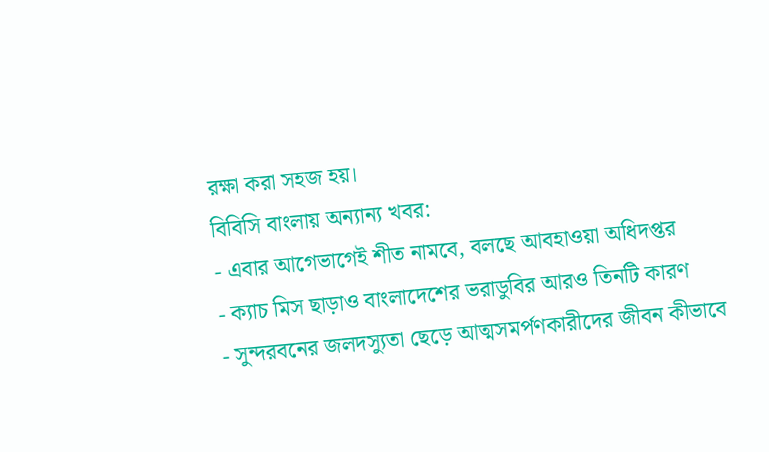রক্ষা করা সহজ হয়।
বিবিসি বাংলায় অন্যান্য খবর:
- এবার আগেভাগেই শীত নামবে, বলছে আবহাওয়া অধিদপ্তর
- ক্যাচ মিস ছাড়াও বাংলাদেশের ভরাডুবির আরও তিনটি কারণ
- সুন্দরবনের জলদস্যুতা ছেড়ে আত্মসমর্পণকারীদের জীবন কীভাবে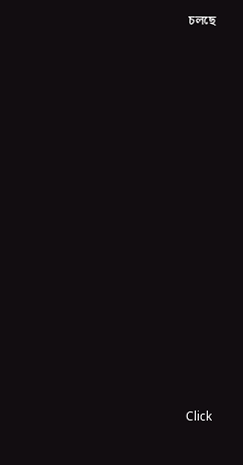চলছে















Click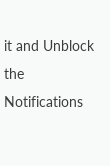it and Unblock the Notifications